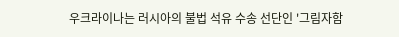우크라이나는 러시아의 불법 석유 수송 선단인 '그림자함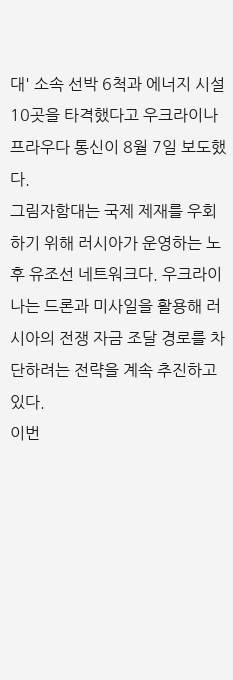대' 소속 선박 6척과 에너지 시설 10곳을 타격했다고 우크라이나 프라우다 통신이 8월 7일 보도했다.
그림자함대는 국제 제재를 우회하기 위해 러시아가 운영하는 노후 유조선 네트워크다. 우크라이나는 드론과 미사일을 활용해 러시아의 전쟁 자금 조달 경로를 차단하려는 전략을 계속 추진하고 있다.
이번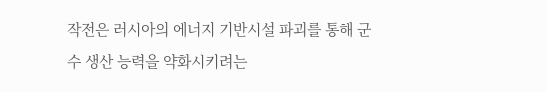작전은 러시아의 에너지 기반시설 파괴를 통해 군수 생산 능력을 약화시키려는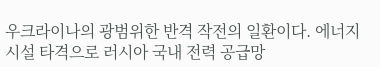우크라이나의 광범위한 반격 작전의 일환이다. 에너지 시설 타격으로 러시아 국내 전력 공급망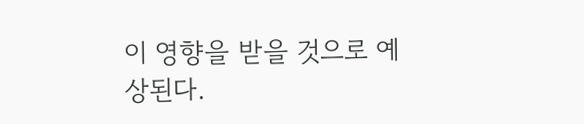이 영향을 받을 것으로 예상된다.